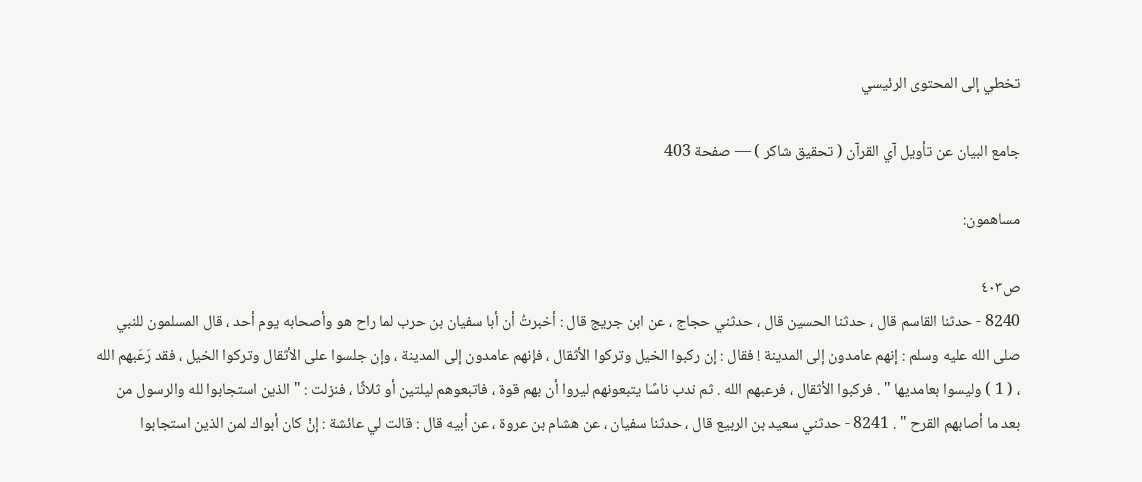تخطي إلى المحتوى الرئيسي

جامع البيان عن تأويل آي القرآن ( تحقيق شاكر ) — صفحة 403

مساهمون:

ص٤٠٣
8240 - حدثنا القاسم قال ، حدثنا الحسين قال ، حدثني حجاج ، عن ابن جريج قال : أخبرتُ أن أبا سفيان بن حرب لما راح هو وأصحابه يوم أحد ، قال المسلمون للنبي صلى الله عليه وسلم : إنهم عامدون إلى المدينة ! فقال : إن ركبوا الخيل وتركوا الأثقال ، فإنهم عامدون إلى المدينة ، وإن جلسوا على الأثقال وتركوا الخيل ، فقد رَعَبهم الله ، ( 1 ) وليسوا بعامديها " . فركبوا الأثقال ، فرعبهم الله . ثم ندب ناسًا يتبعونهم ليروا أن بهم قوة ، فاتبعوهم ليلتين أو ثلاثًا ، فنزلت : " الذين استجابوا لله والرسول من بعد ما أصابهم القرح " . 8241 - حدثني سعيد بن الربيع قال ، حدثنا سفيان ، عن هشام بن عروة ، عن أبيه قال : قالت لي عائشة : إنْ كان أبواك لمن الذين استجابوا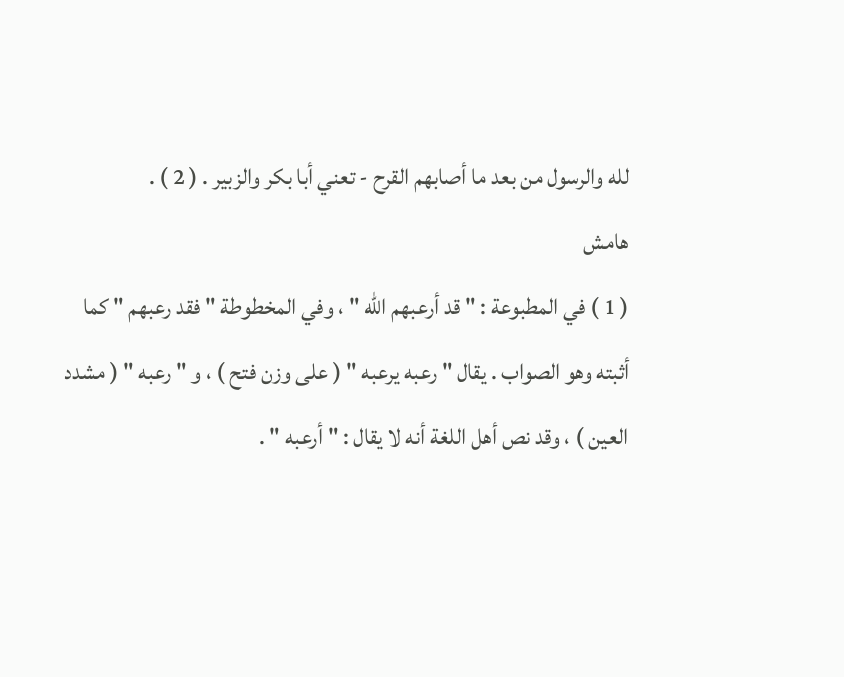لله والرسول من بعد ما أصابهم القرح - تعني أبا بكر والزبير . ( 2 ) .
هامش
( 1 ) في المطبوعة : " قد أرعبهم الله " ، وفي المخطوطة " فقد رعبهم " كما أثبته وهو الصواب . يقال " رعبه يرعبه " ( على وزن فتح ) ، و " رعبه " ( مشدد العين ) ، وقد نص أهل اللغة أنه لا يقال : " أرعبه " .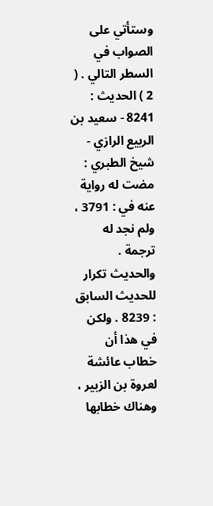وستأتي على الصواب في السطر التالي . ( 2 ) الحديث : 8241 - سعيد بن الربيع الرازي - شيخ الطبري : مضت له رواية عنه في : 3791 ، ولم نجد له ترجمة . والحديث تكرار للحديث السابق : 8239 . ولكن في هذا أن خطاب عائشة لعروة بن الزبير ، وهناك خطابها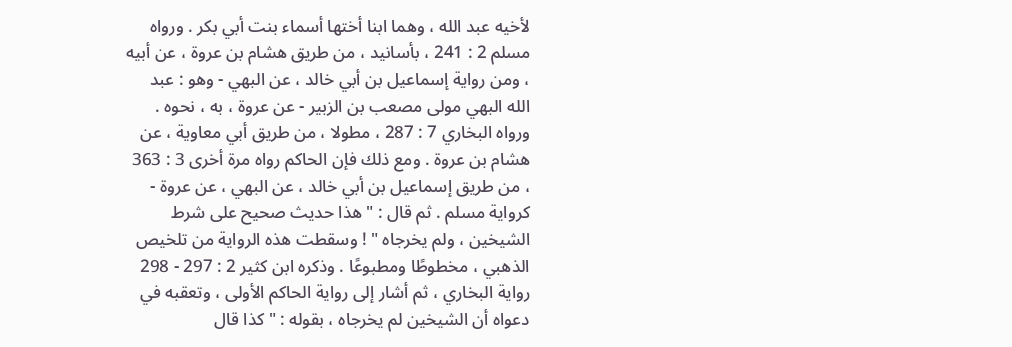لأخيه عبد الله ، وهما ابنا أختها أسماء بنت أبي بكر . ورواه مسلم 2 : 241 ، بأسانيد ، من طريق هشام بن عروة ، عن أبيه ، ومن رواية إسماعيل بن أبي خالد ، عن البهي - وهو : عبد الله البهي مولى مصعب بن الزبير - عن عروة ، به ، نحوه . ورواه البخاري 7 : 287 ، مطولا ، من طريق أبي معاوية ، عن هشام بن عروة . ومع ذلك فإن الحاكم رواه مرة أخرى 3 : 363 ، من طريق إسماعيل بن أبي خالد ، عن البهي ، عن عروة - كرواية مسلم . ثم قال : " هذا حديث صحيح على شرط الشيخين ، ولم يخرجاه " ! وسقطت هذه الرواية من تلخيص الذهبي ، مخطوطًا ومطبوعًا . وذكره ابن كثير 2 : 297 - 298 رواية البخاري ، ثم أشار إلى رواية الحاكم الأولى ، وتعقبه في دعواه أن الشيخين لم يخرجاه ، بقوله : " كذا قال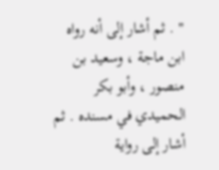" . ثم أشار إلى أنه رواه ابن ماجة ، وسعيد بن منصور ، وأبو بكر الحميدي في مسنده . ثم أشار إلى رواية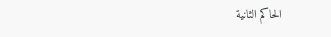الحاكم الثانية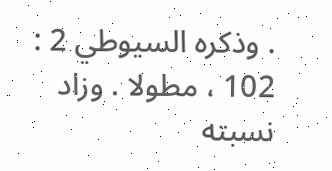. وذكره السيوطي 2 : 102 ، مطولا . وزاد نسبته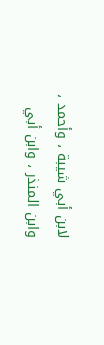لابن أبي شيبة ، وأحمد ، وابن المنذر ، وابن أبي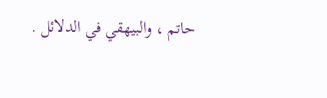حاتم ، والبيهقي في الدلائل .